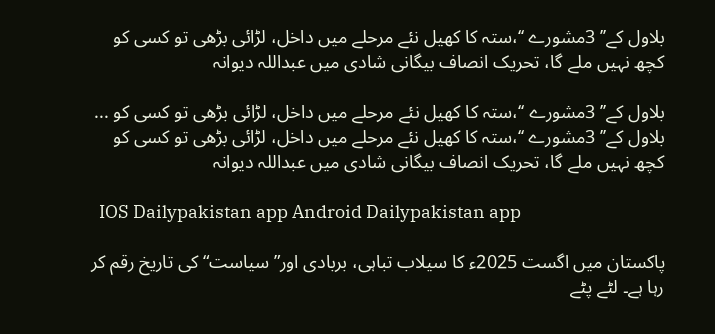بلاول کے’’ 3مشورے ‘‘،ستہ کا کھیل نئے مرحلے میں داخل، لڑائی بڑھی تو کسی کو کچھ نہیں ملے گا، تحریک انصاف بیگانی شادی میں عبداللہ دیوانہ

بلاول کے’’ 3مشورے ‘‘،ستہ کا کھیل نئے مرحلے میں داخل، لڑائی بڑھی تو کسی کو ...
بلاول کے’’ 3مشورے ‘‘،ستہ کا کھیل نئے مرحلے میں داخل، لڑائی بڑھی تو کسی کو کچھ نہیں ملے گا، تحریک انصاف بیگانی شادی میں عبداللہ دیوانہ

  IOS Dailypakistan app Android Dailypakistan app

پاکستان میں اگست 2025ء کا سیلاب تباہی، بربادی اور”سیاست“ کی تاریخ رقم کر رہا ہے۔ لٹے پٹے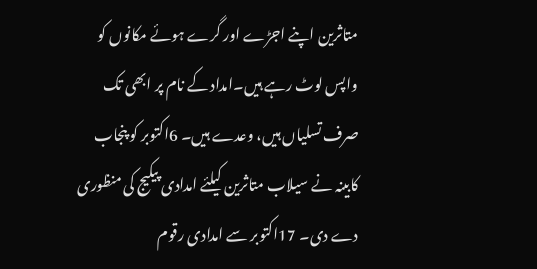متاثرین اپنے اجڑے اور گرے ہوئے مکانوں کو واپس لوٹ رہے ہیں۔امداد کے نام پر ابھی تک صرف تسلیاں ہیں، وعدے ہیں۔ 6اکتوبر کو پنجاب کابینہ نے سیلاب متاثرین کیلئے امدادی پیکیج کی منظوری دے دی۔ 17اکتوبر سے امدادی رقوم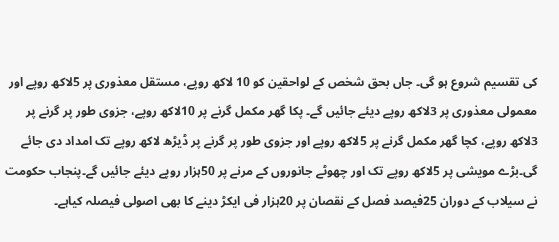کی تقسیم شروع ہو گی۔ جاں بحق شخص کے لواحقین کو 10 لاکھ روپے، مستقل معذوری پر 5لاکھ روپے اور معمولی معذوری پر 3لاکھ روپے دیئے جائیں گے۔ پکا گھر مکمل گرنے پر 10لاکھ روپے، جزوی طور پر گرنے پر 3لاکھ روپے، کچا گھر مکمل گرنے پر 5لاکھ روپے اور جزوی طور پر گرنے پر ڈیڑھ لاکھ روپے تک امداد دی جائے گی۔بڑے مویشی پر 5لاکھ روپے تک اور چھوٹے جانوروں کے مرنے پر 50ہزار روپے دیئے جائیں گے۔پنجاب حکومت نے سیلاب کے دوران 25فیصد فصل کے نقصان پر 20ہزار فی ایکڑ دینے کا بھی اصولی فیصلہ کیاہے۔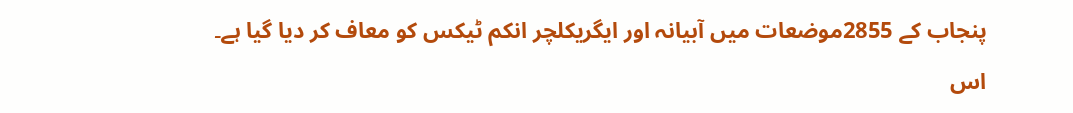پنجاب کے 2855موضعات میں آبیانہ اور ایگریکلچر انکم ٹیکس کو معاف کر دیا گیا ہے۔
اس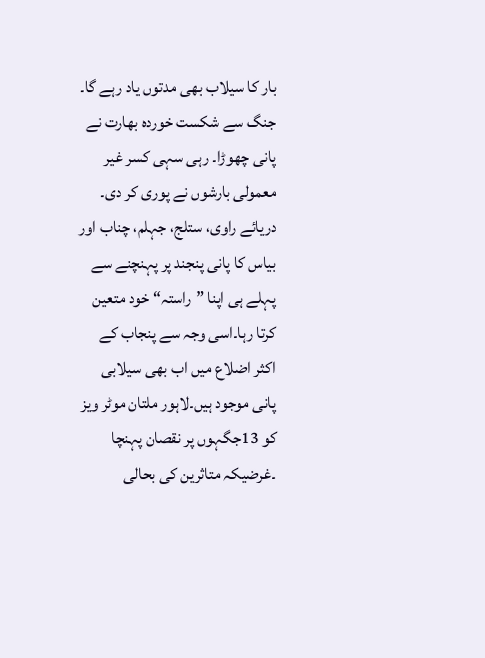بار کا سیلاب بھی مدتوں یاد رہے گا۔ جنگ سے شکست خوردہ بھارت نے پانی چھوڑا۔ رہی سہی کسر غیر معمولی بارشوں نے پوری کر دی۔ دریائے راوی، ستلج، جہلم، چناب اور بیاس کا پانی پنجند پر پہنچنے سے پہلے ہی اپنا ”راستہ“ خود متعین کرتا رہا۔اسی وجہ سے پنجاب کے اکثر اضلاع میں اب بھی سیلابی پانی موجود ہیں۔لاہور ملتان موٹر ویز کو 13جگہوں پر نقصان پہنچا ۔غرضیکہ متاثرین کی بحالی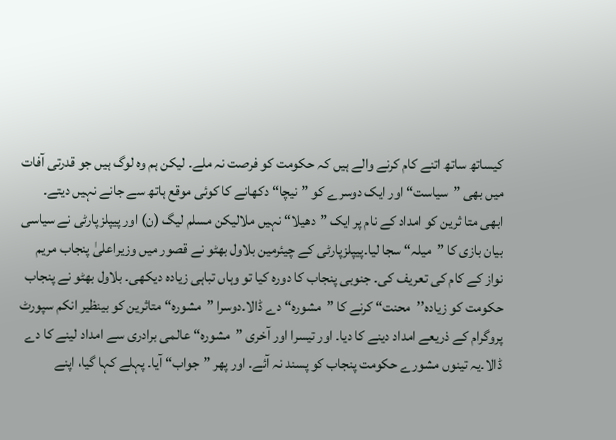کیساتھ ساتھ اتنے کام کرنے والے ہیں کہ حکومت کو فرصت نہ ملے۔ لیکن ہم وہ لوگ ہیں جو قدرتی آفات میں بھی ”سیاست“ اور ایک دوسرے کو ”نیچا“ دکھانے کا کوئی موقع ہاتھ سے جانے نہیں دیتے۔
ابھی متا ثرین کو امداد کے نام پر ایک ”دھیلا“ نہیں ملالیکن مسلم لیگ (ن) اور پیپلزپارٹی نے سیاسی بیان بازی کا ”میلہ“ سجا لیا۔پیپلزپارٹی کے چیئرمین بلاول بھٹو نے قصور میں وزیراعلیٰ پنجاب مریم نواز کے کام کی تعریف کی۔ جنوبی پنجاب کا دورہ کیا تو وہاں تباہی زیادہ دیکھی۔ بلاول بھٹو نے پنجاب حکومت کو زیادہ’’محنت“ کرنے کا ”مشورہ“ دے ڈالا۔دوسرا ”مشورہ“ متاثرین کو بینظیر انکم سپورٹ پروگرام کے ذریعے امداد دینے کا دیا۔ اور تیسرا اور آخری ”مشورہ“ عالمی برادری سے امداد لینے کا دے ڈالا۔یہ تینوں مشورے حکومت پنجاب کو پسند نہ آئے۔ اور پھر ”جواب“ آیا۔ پہلے کہا گیا، اپنے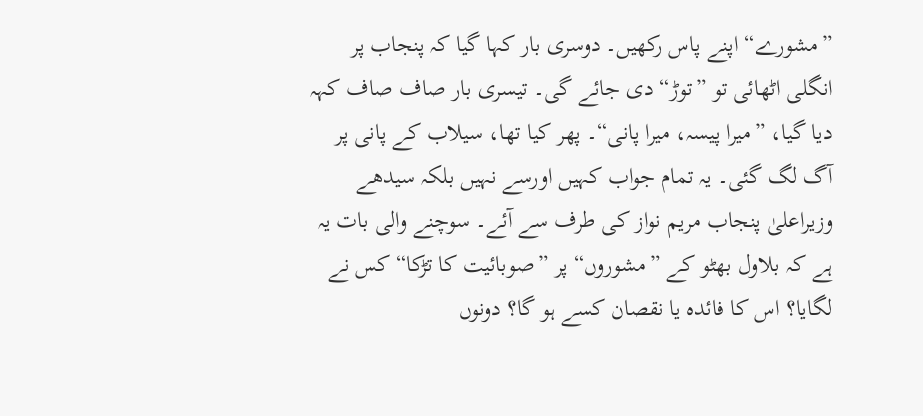”مشورے“ اپنے پاس رکھیں۔ دوسری بار کہا گیا کہ پنجاب پر انگلی اٹھائی تو ”توڑ“ دی جائے گی۔ تیسری بار صاف صاف کہہ دیا گیا، ”میرا پیسہ، میرا پانی“۔ پھر کیا تھا، سیلاب کے پانی پر آگ لگ گئی۔ یہ تمام جواب کہیں اورسے نہیں بلکہ سیدھے وزیراعلیٰ پنجاب مریم نواز کی طرف سے آئے۔ سوچنے والی بات یہ ہے کہ بلاول بھٹو کے ”مشوروں“ پر ”صوبائیت کا تڑکا“ کس نے لگایا؟ اس کا فائدہ یا نقصان کسے ہو گا؟ دونوں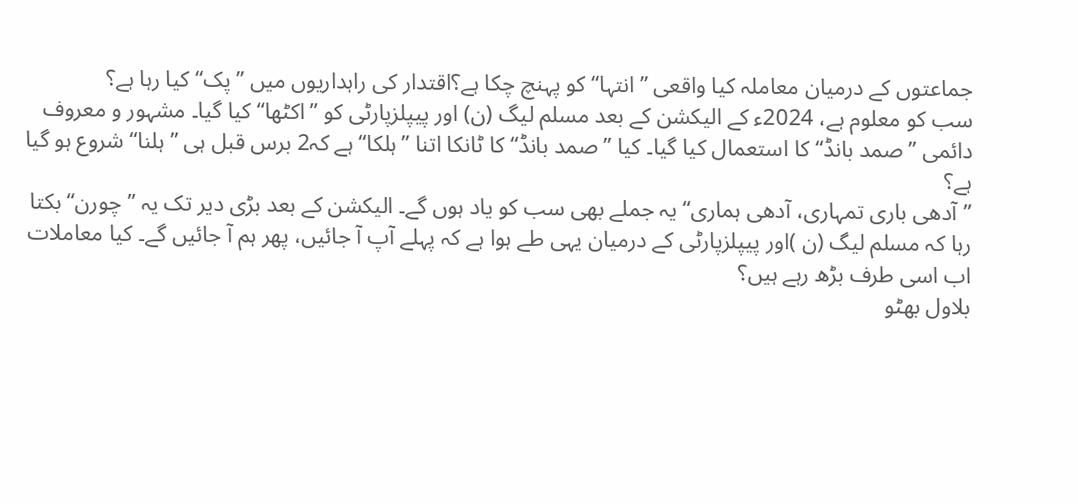جماعتوں کے درمیان معاملہ کیا واقعی ”انتہا“ کو پہنچ چکا ہے؟اقتدار کی راہداریوں میں ”پک“ کیا رہا ہے؟
سب کو معلوم ہے، 2024ء کے الیکشن کے بعد مسلم لیگ (ن) اور پیپلزپارٹی کو ”اکٹھا“ کیا گیا۔ مشہور و معروف دائمی ”صمد بانڈ“کا استعمال کیا گیا۔ کیا ”صمد بانڈ“ کا ٹانکا اتنا ”ہلکا“ ہے کہ2 برس قبل ہی ”ہلنا“ شروع ہو گیا ہے؟
”آدھی باری تمہاری، آدھی ہماری“ یہ جملے بھی سب کو یاد ہوں گے۔ الیکشن کے بعد بڑی دیر تک یہ ”چورن“ بکتا رہا کہ مسلم لیگ (ن )اور پیپلزپارٹی کے درمیان یہی طے ہوا ہے کہ پہلے آپ آ جائیں، پھر ہم آ جائیں گے۔ کیا معاملات اب اسی طرف بڑھ رہے ہیں؟
بلاول بھٹو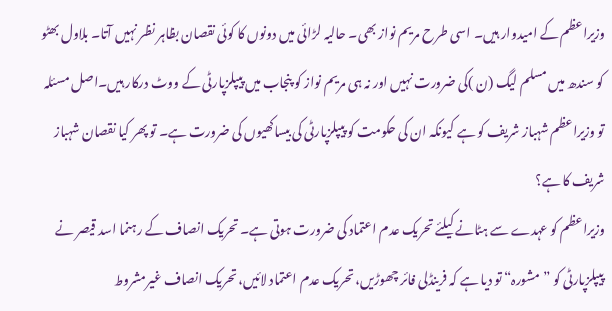وزیراعظم کے امیدوار ہیں۔ اسی طرح مریم نواز بھی۔ حالیہ لڑائی میں دونوں کا کوئی نقصان بظاہر نظر نہیں آتا۔ بلاول بھٹو کو سندھ میں مسلم لیگ (ن )کی ضرورت نہیں اور نہ ہی مریم نواز کو پنجاب میں پیپلزپارٹی کے ووٹ درکار ہیں۔اصل مسئلہ تو وزیراعظم شہباز شریف کو ہے کیونکہ ان کی حکومت کو پیپلزپارٹی کی بیساکھیوں کی ضرورت ہے۔ تو پھر کیا نقصان شہباز شریف کا ہے؟
وزیراعظم کو عہدے سے ہٹانے کیلئے تحریک عدم اعتماد کی ضرورت ہوتی ہے۔ تحریک انصاف کے رہنما اسد قیصر نے پیپلزپارٹی کو ”مشورہ“ تو دیا ہے کہ فرینڈلی فائر چھوڑیں، تحریک عدم اعتماد لائیں، تحریک انصاف غیرمشروط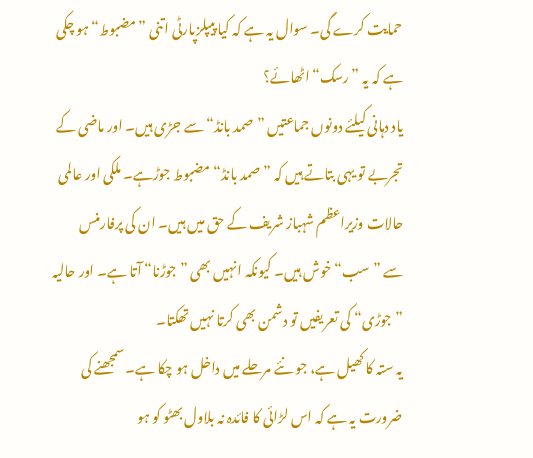حمایت کرے گی۔ سوال یہ ہے کہ کیا پیپلزپارٹی اتنی ”مضبوط“ ہو چکی ہے کہ یہ ”رسک“اٹھائے؟
یاد دہانی کیلئے دونوں جماعتیں ”صمد بانڈ“ سے جڑی ہیں۔ اور ماضی کے تجربے تو یہی بتاتے ہیں کہ ”صمد بانڈ“ مضبوط جوڑہے۔ ملکی اور عالمی حالات وزیراعظم شہباز شریف کے حق میں ہیں۔ ان کی پرفارمنس سے ”سب“ خوش ہیں۔ کیونکہ انہیں بھی ”جوڑنا“ آتا ہے۔ اور حالیہ ”جوڑی“ کی تعریفیں تو دشمن بھی کرتا نہیں تھکتا۔
یہ ستہ کا کھیل ہے، جو نئے مرحلے میں داخل ہو چکا ہے۔ سمجھنے کی ضرورت یہ ہے کہ اس لڑائی کا فائدہ نہ بلاول بھٹو کو ہو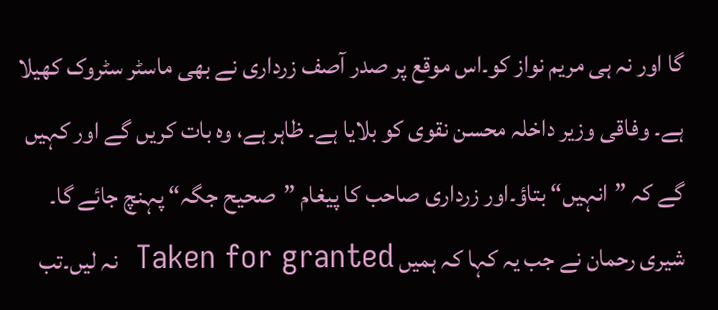گا اور نہ ہی مریم نواز کو۔اس موقع پر صدر آصف زرداری نے بھی ماسٹر سٹروک کھیلا ہے۔ وفاقی وزیر داخلہ محسن نقوی کو بلایا ہے۔ ظاہر ہے، وہ بات کریں گے اور کہیں گے کہ ”انہیں“ بتاؤ۔اور زرداری صاحب کا پیغام ”صحیح جگہ“ پہنچ جائے گا۔
شیری رحمان نے جب یہ کہا کہ ہمیں Taken for granted  نہ لیں۔تب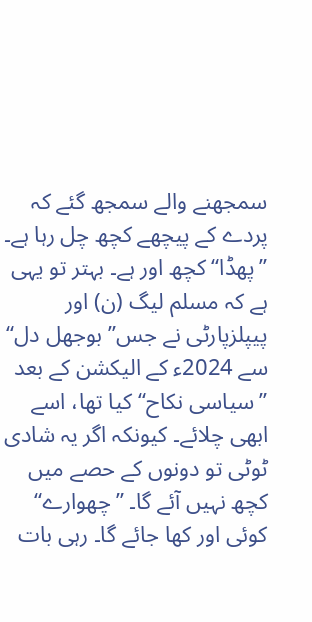سمجھنے والے سمجھ گئے کہ پردے کے پیچھے کچھ چل رہا ہے۔ ”پھڈا“ کچھ اور ہے۔ بہتر تو یہی ہے کہ مسلم لیگ (ن) اور پیپلزپارٹی نے جس”بوجھل دل“ سے 2024ء کے الیکشن کے بعد ”سیاسی نکاح“ کیا تھا، اسے ابھی چلائے۔ کیونکہ اگر یہ شادی ٹوٹی تو دونوں کے حصے میں کچھ نہیں آئے گا۔ ”چھوارے“ کوئی اور کھا جائے گا۔ رہی بات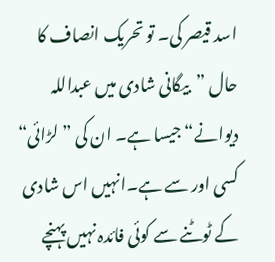اسد قیصر کی۔ تو تحریک انصاف کا حال ”بیگانی شادی میں عبداللہ دیوانے“ جیسا ہے۔ ان کی ”لڑائی“ کسی اور سے ہے۔انہیں اس شادی کے ٹوٹنے سے کوئی فائدہ نہیں پہنچے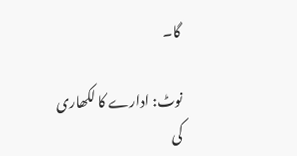گا۔

نوٹ: ادارے کا لکھاری کی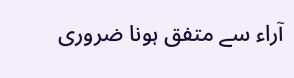آراء سے متفق ہونا ضروری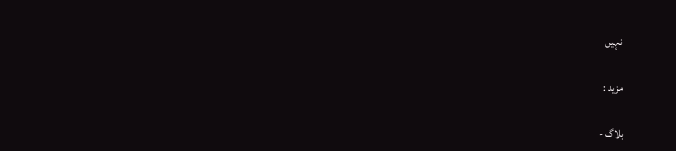نہیں

مزید :

بلاگ -